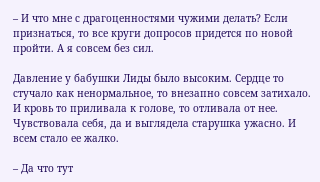– И что мне с драгоценностями чужими делать? Если признаться, то все круги допросов придется по новой пройти. А я совсем без сил.

Давление у бабушки Лиды было высоким. Сердце то стучало как ненормальное, то внезапно совсем затихало. И кровь то приливала к голове, то отливала от нее. Чувствовала себя, да и выглядела старушка ужасно. И всем стало ее жалко.

– Да что тут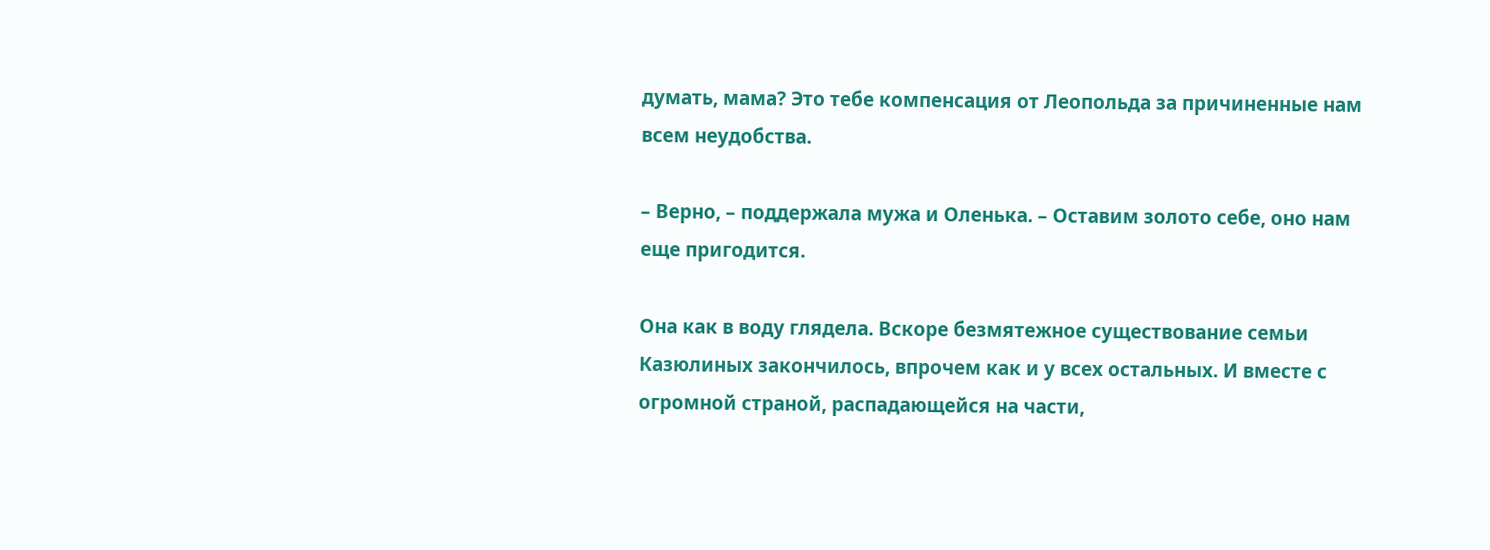думать, мама? Это тебе компенсация от Леопольда за причиненные нам всем неудобства.

– Верно, – поддержала мужа и Оленька. – Оставим золото себе, оно нам еще пригодится.

Она как в воду глядела. Вскоре безмятежное существование семьи Казюлиных закончилось, впрочем как и у всех остальных. И вместе с огромной страной, распадающейся на части,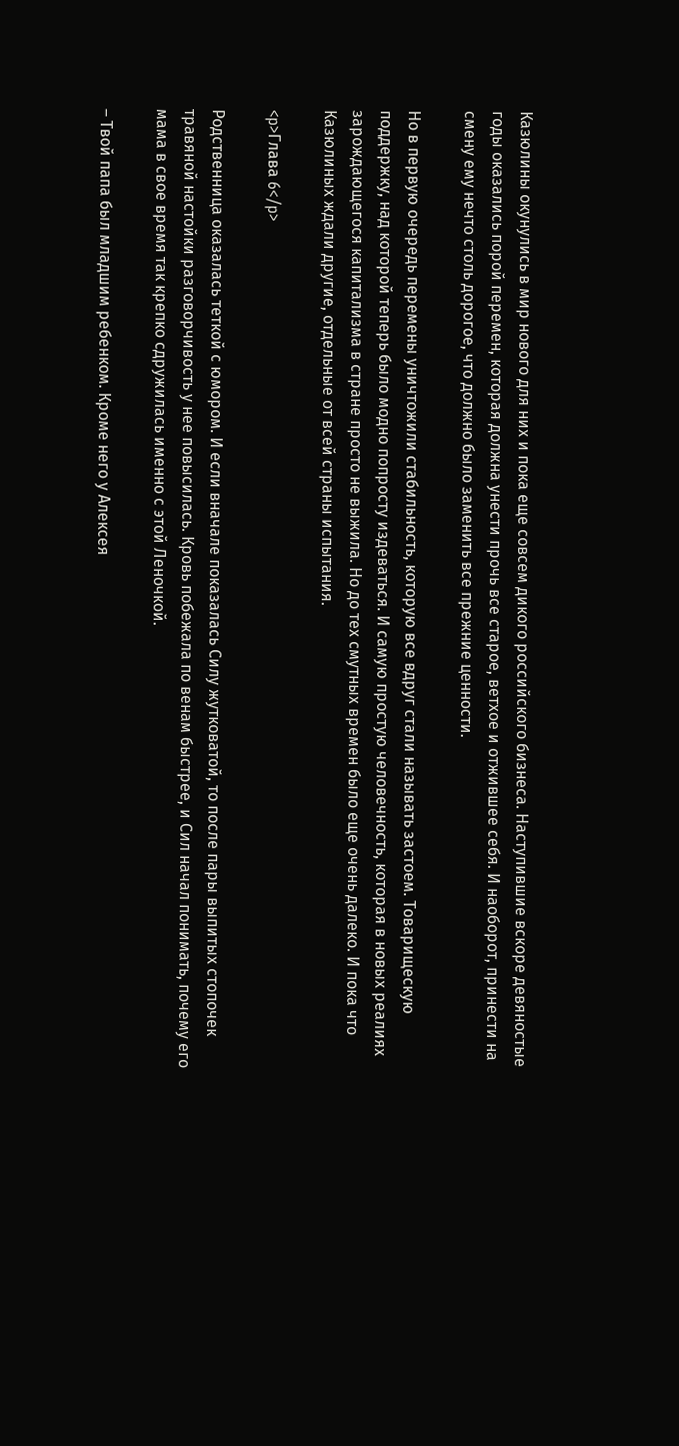Казюлины окунулись в мир нового для них и пока еще совсем дикого российского бизнеса. Наступившие вскоре девяностые годы оказались порой перемен, которая должна унести прочь все старое, ветхое и отжившее себя. И наоборот, принести на смену ему нечто столь дорогое, что должно было заменить все прежние ценности.

Но в первую очередь перемены уничтожили стабильность, которую все вдруг стали называть застоем. Товарищескую поддержку, над которой теперь было модно попросту издеваться. И самую простую человечность, которая в новых реалиях зарождающегося капитализма в стране просто не выжила. Но до тех смутных времен было еще очень далеко. И пока что Казюлиных ждали другие, отдельные от всей страны испытания.

<p>Глава 6</p>

Родственница оказалась теткой с юмором. И если вначале показалась Силу жутковатой, то после пары выпитых стопочек травяной настойки разговорчивость у нее повысилась. Кровь побежала по венам быстрее, и Сил начал понимать, почему его мама в свое время так крепко сдружилась именно с этой Леночкой.

– Твой папа был младшим ребенком. Кроме него у Алексея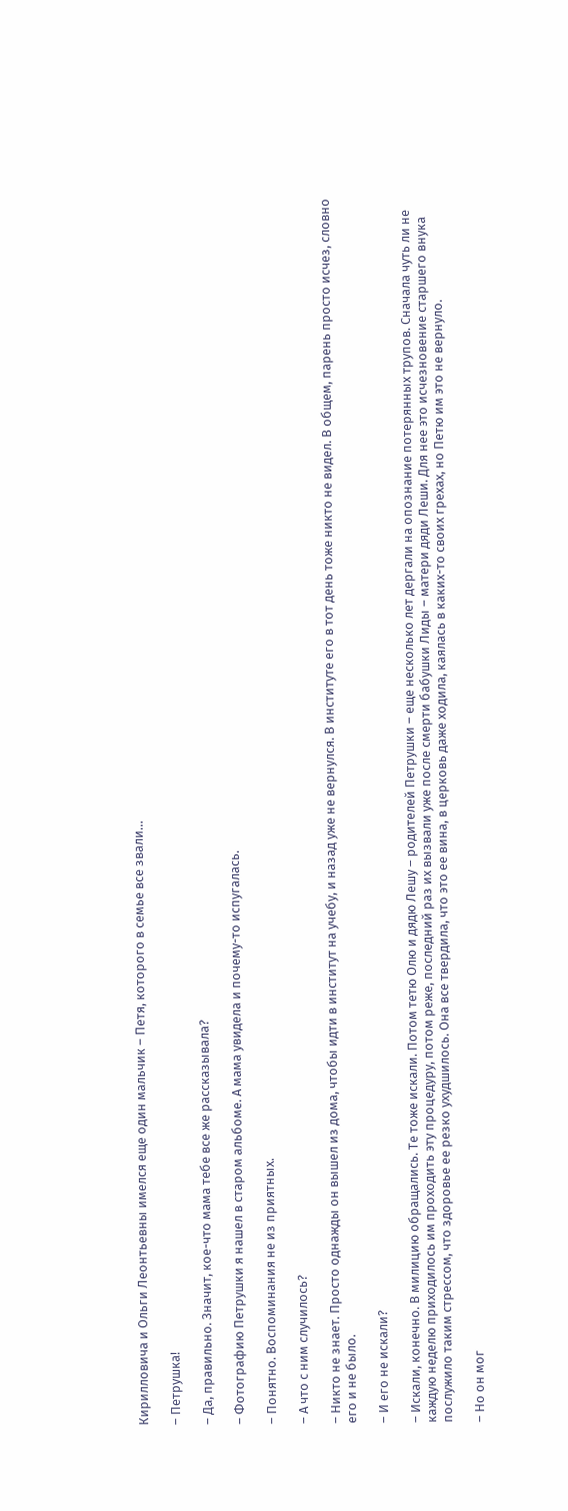Кирилловича и Ольги Леонтьевны имелся еще один мальчик – Петя, которого в семье все звали…

– Петрушка!

– Да, правильно. Значит, кое-что мама тебе все же рассказывала?

– Фотографию Петрушки я нашел в старом альбоме. А мама увидела и почему-то испугалась.

– Понятно. Воспоминания не из приятных.

– А что с ним случилось?

– Никто не знает. Просто однажды он вышел из дома, чтобы идти в институт на учебу, и назад уже не вернулся. В институте его в тот день тоже никто не видел. В общем, парень просто исчез, словно его и не было.

– И его не искали?

– Искали, конечно. В милицию обращались. Те тоже искали. Потом тетю Олю и дядю Лешу – родителей Петрушки – еще несколько лет дергали на опознание потерянных трупов. Сначала чуть ли не каждую неделю приходилось им проходить эту процедуру, потом реже, последний раз их вызвали уже после смерти бабушки Лиды – матери дяди Леши. Для нее это исчезновение старшего внука послужило таким стрессом, что здоровье ее резко ухудшилось. Она все твердила, что это ее вина, в церковь даже ходила, каялась в каких-то своих грехах, но Петю им это не вернуло.

– Но он мог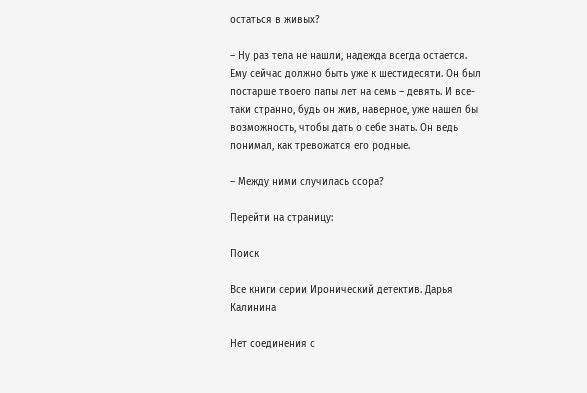остаться в живых?

– Ну раз тела не нашли, надежда всегда остается. Ему сейчас должно быть уже к шестидесяти. Он был постарше твоего папы лет на семь – девять. И все-таки странно, будь он жив, наверное, уже нашел бы возможность, чтобы дать о себе знать. Он ведь понимал, как тревожатся его родные.

– Между ними случилась ссора?

Перейти на страницу:

Поиск

Все книги серии Иронический детектив. Дарья Калинина

Нет соединения с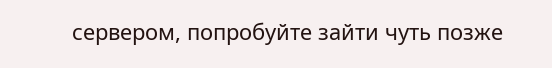сервером, попробуйте зайти чуть позже